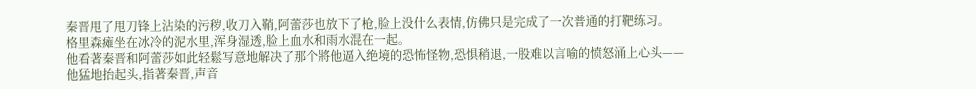秦晋甩了甩刀锋上沾染的污秽,收刀入鞘,阿蕾莎也放下了枪,脸上没什么表情,仿佛只是完成了一次普通的打靶练习。
格里森瘫坐在冰冷的泥水里,浑身湿透,脸上血水和雨水混在一起。
他看著秦晋和阿蕾莎如此轻鬆写意地解决了那个將他逼入绝境的恐怖怪物,恐惧稍退,一股难以言喻的愤怒涌上心头——
他猛地抬起头,指著秦晋,声音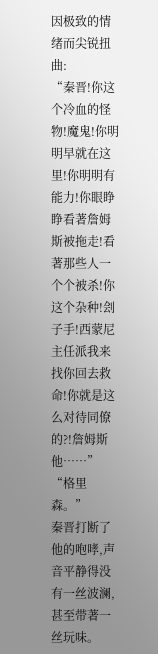因极致的情绪而尖锐扭曲:
“秦晋!你这个冷血的怪物!魔鬼!你明明早就在这里!你明明有能力!你眼睁睁看著詹姆斯被拖走!看著那些人一个个被杀!你这个杂种!刽子手!西蒙尼主任派我来找你回去救命!你就是这么对待同僚的?!詹姆斯他……”
“格里森。”
秦晋打断了他的咆哮,声音平静得没有一丝波澜,甚至带著一丝玩味。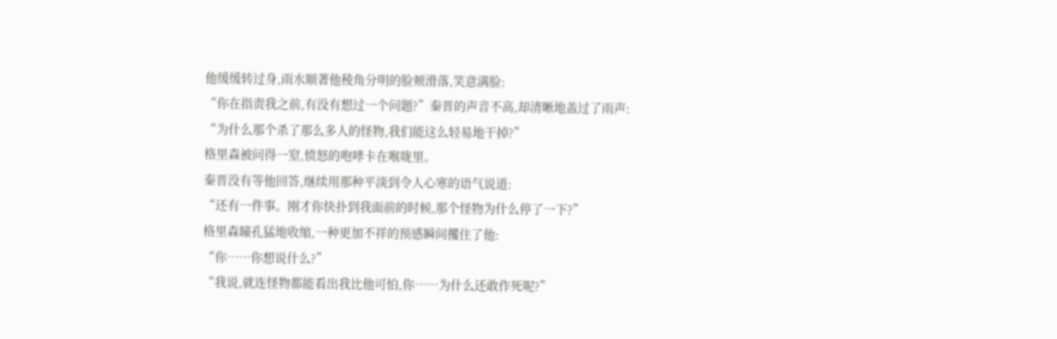他缓缓转过身,雨水顺著他稜角分明的脸颊滑落,笑意满脸:
“你在指责我之前,有没有想过一个问题?”秦晋的声音不高,却清晰地盖过了雨声:
“为什么那个杀了那么多人的怪物,我们能这么轻易地干掉?”
格里森被问得一窒,愤怒的咆哮卡在喉咙里。
秦晋没有等他回答,继续用那种平淡到令人心寒的语气说道:
“还有一件事。刚才你快扑到我面前的时候,那个怪物为什么停了一下?”
格里森瞳孔猛地收缩,一种更加不祥的预感瞬间攫住了他:
“你……你想说什么?”
“我说,就连怪物都能看出我比他可怕,你……为什么还敢作死呢?”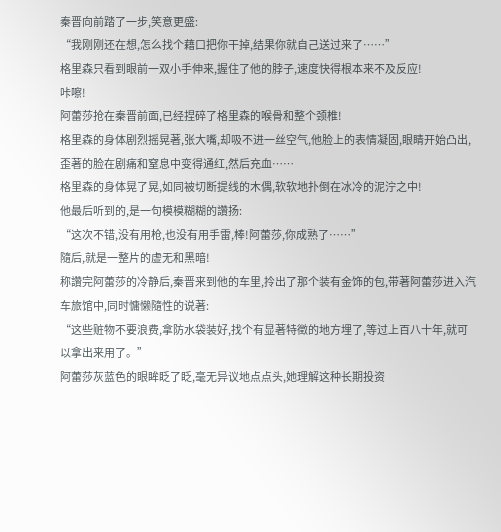秦晋向前踏了一步,笑意更盛:
“我刚刚还在想,怎么找个藉口把你干掉,结果你就自己送过来了……”
格里森只看到眼前一双小手伸来,握住了他的脖子,速度快得根本来不及反应!
咔嚓!
阿蕾莎抢在秦晋前面,已经捏碎了格里森的喉骨和整个颈椎!
格里森的身体剧烈摇晃著,张大嘴,却吸不进一丝空气,他脸上的表情凝固,眼睛开始凸出,歪著的脸在剧痛和窒息中变得通红,然后充血……
格里森的身体晃了晃,如同被切断提线的木偶,软软地扑倒在冰冷的泥泞之中!
他最后听到的,是一句模模糊糊的讚扬:
“这次不错,没有用枪,也没有用手雷,棒!阿蕾莎,你成熟了……”
隨后,就是一整片的虚无和黑暗!
称讚完阿蕾莎的冷静后,秦晋来到他的车里,拎出了那个装有金饰的包,带著阿蕾莎进入汽车旅馆中,同时慵懒隨性的说著:
“这些赃物不要浪费,拿防水袋装好,找个有显著特徵的地方埋了,等过上百八十年,就可以拿出来用了。”
阿蕾莎灰蓝色的眼眸眨了眨,毫无异议地点点头,她理解这种长期投资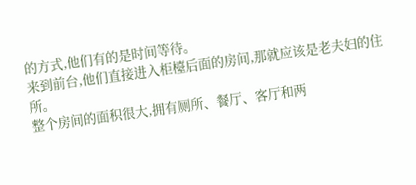的方式,他们有的是时间等待。
来到前台,他们直接进入柜檯后面的房间,那就应该是老夫妇的住所。
整个房间的面积很大,拥有厕所、餐厅、客厅和两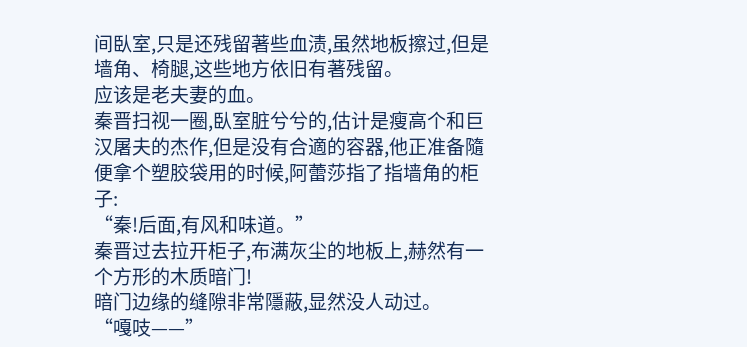间臥室,只是还残留著些血渍,虽然地板擦过,但是墙角、椅腿,这些地方依旧有著残留。
应该是老夫妻的血。
秦晋扫视一圈,臥室脏兮兮的,估计是瘦高个和巨汉屠夫的杰作,但是没有合適的容器,他正准备隨便拿个塑胶袋用的时候,阿蕾莎指了指墙角的柜子:
“秦!后面,有风和味道。”
秦晋过去拉开柜子,布满灰尘的地板上,赫然有一个方形的木质暗门!
暗门边缘的缝隙非常隱蔽,显然没人动过。
“嘎吱——”